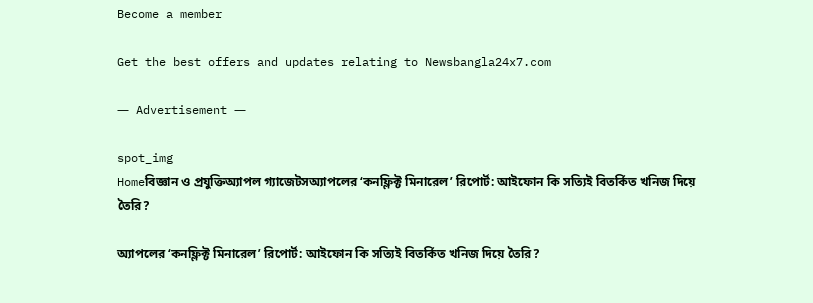Become a member

Get the best offers and updates relating to Newsbangla24x7.com

― Advertisement ―

spot_img
Homeবিজ্ঞান ও প্রযুক্তিঅ্যাপল গ্যাজেটসঅ্যাপলের ‘কনফ্লিক্ট মিনারেল’ রিপোর্ট: আইফোন কি সত্যিই বিতর্কিত খনিজ দিয়ে তৈরি?

অ্যাপলের ‘কনফ্লিক্ট মিনারেল’ রিপোর্ট: আইফোন কি সত্যিই বিতর্কিত খনিজ দিয়ে তৈরি?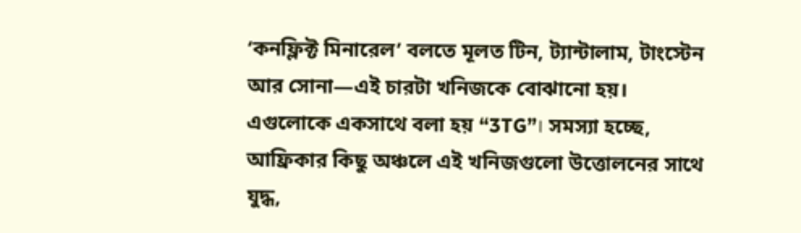‘কনফ্লিক্ট মিনারেল’ বলতে মূলত টিন, ট্যান্টালাম, টাংস্টেন আর সোনা—এই চারটা খনিজকে বোঝানো হয়। এগুলোকে একসাথে বলা হয় “3TG”। সমস্যা হচ্ছে, আফ্রিকার কিছু অঞ্চলে এই খনিজগুলো উত্তোলনের সাথে যুদ্ধ,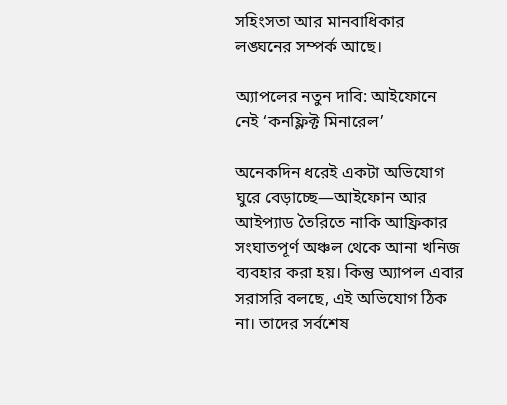সহিংসতা আর মানবাধিকার লঙ্ঘনের সম্পর্ক আছে।

অ্যাপলের নতুন দাবি: আইফোনে নেই ‘কনফ্লিক্ট মিনারেল’

অনেকদিন ধরেই একটা অভিযোগ ঘুরে বেড়াচ্ছে—আইফোন আর আইপ্যাড তৈরিতে নাকি আফ্রিকার সংঘাতপূর্ণ অঞ্চল থেকে আনা খনিজ ব্যবহার করা হয়। কিন্তু অ্যাপল এবার সরাসরি বলছে, এই অভিযোগ ঠিক না। তাদের সর্বশেষ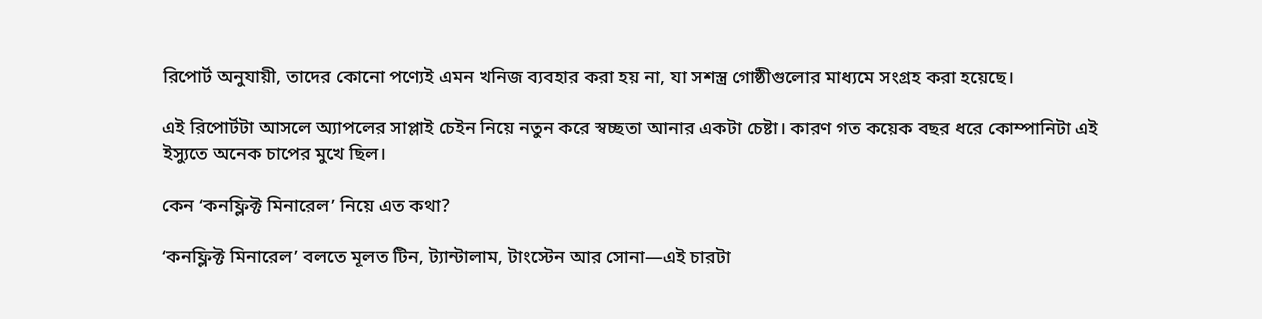রিপোর্ট অনুযায়ী, তাদের কোনো পণ্যেই এমন খনিজ ব্যবহার করা হয় না, যা সশস্ত্র গোষ্ঠীগুলোর মাধ্যমে সংগ্রহ করা হয়েছে।

এই রিপোর্টটা আসলে অ্যাপলের সাপ্লাই চেইন নিয়ে নতুন করে স্বচ্ছতা আনার একটা চেষ্টা। কারণ গত কয়েক বছর ধরে কোম্পানিটা এই ইস্যুতে অনেক চাপের মুখে ছিল।

কেন ‘কনফ্লিক্ট মিনারেল’ নিয়ে এত কথা?

‘কনফ্লিক্ট মিনারেল’ বলতে মূলত টিন, ট্যান্টালাম, টাংস্টেন আর সোনা—এই চারটা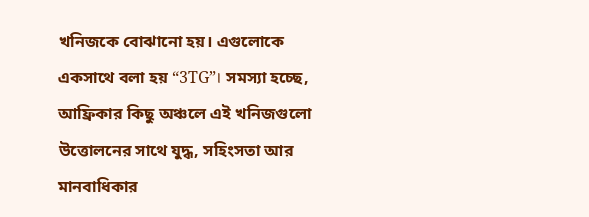খনিজকে বোঝানো হয়। এগুলোকে একসাথে বলা হয় “3TG”। সমস্যা হচ্ছে, আফ্রিকার কিছু অঞ্চলে এই খনিজগুলো উত্তোলনের সাথে যুদ্ধ, সহিংসতা আর মানবাধিকার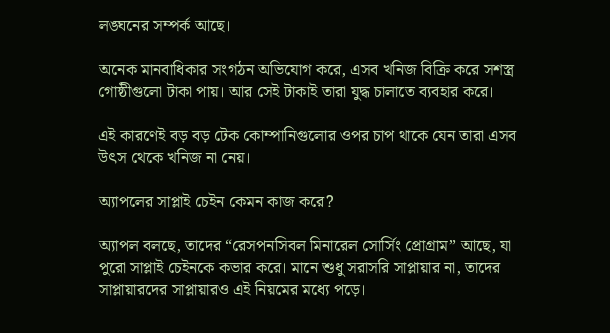লঙ্ঘনের সম্পর্ক আছে।

অনেক মানবাধিকার সংগঠন অভিযোগ করে, এসব খনিজ বিক্রি করে সশস্ত্র গোষ্ঠীগুলো টাকা পায়। আর সেই টাকাই তারা যুদ্ধ চালাতে ব্যবহার করে।

এই কারণেই বড় বড় টেক কোম্পানিগুলোর ওপর চাপ থাকে যেন তারা এসব উৎস থেকে খনিজ না নেয়।

অ্যাপলের সাপ্লাই চেইন কেমন কাজ করে?

অ্যাপল বলছে, তাদের “রেসপনসিবল মিনারেল সোর্সিং প্রোগ্রাম” আছে, যা পুরো সাপ্লাই চেইনকে কভার করে। মানে শুধু সরাসরি সাপ্লায়ার না, তাদের সাপ্লায়ারদের সাপ্লায়ারও এই নিয়মের মধ্যে পড়ে।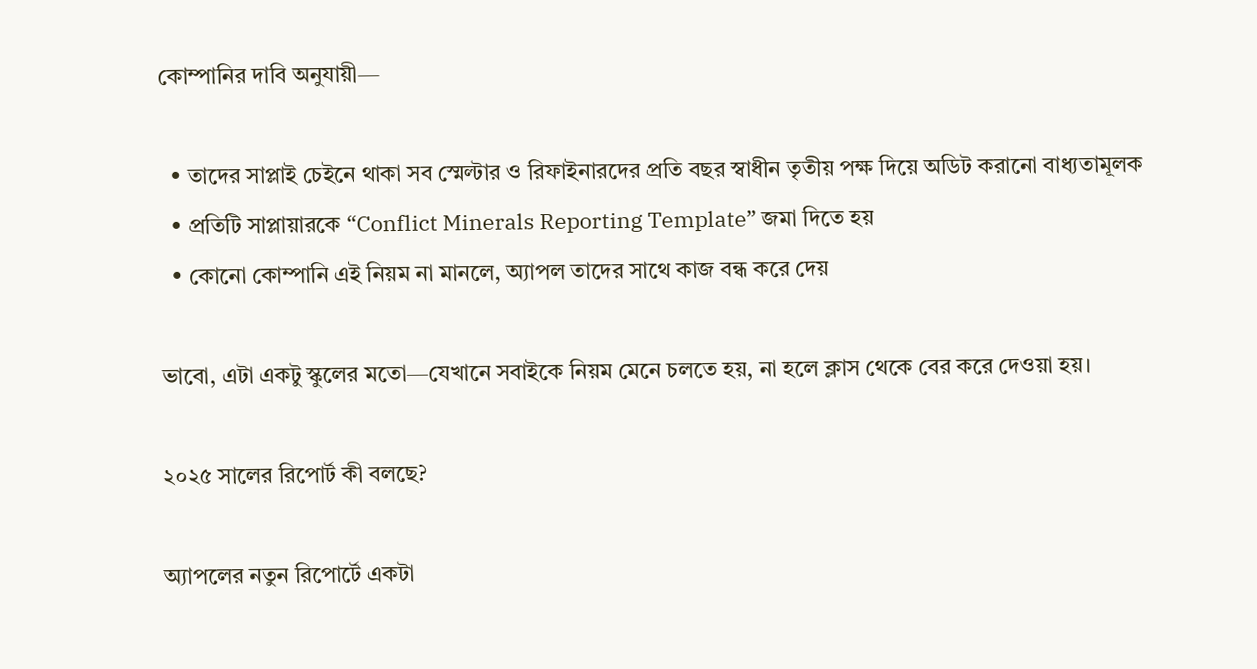কোম্পানির দাবি অনুযায়ী—

  • তাদের সাপ্লাই চেইনে থাকা সব স্মেল্টার ও রিফাইনারদের প্রতি বছর স্বাধীন তৃতীয় পক্ষ দিয়ে অডিট করানো বাধ্যতামূলক
  • প্রতিটি সাপ্লায়ারকে “Conflict Minerals Reporting Template” জমা দিতে হয়
  • কোনো কোম্পানি এই নিয়ম না মানলে, অ্যাপল তাদের সাথে কাজ বন্ধ করে দেয়

ভাবো, এটা একটু স্কুলের মতো—যেখানে সবাইকে নিয়ম মেনে চলতে হয়, না হলে ক্লাস থেকে বের করে দেওয়া হয়।

২০২৫ সালের রিপোর্ট কী বলছে?

অ্যাপলের নতুন রিপোর্টে একটা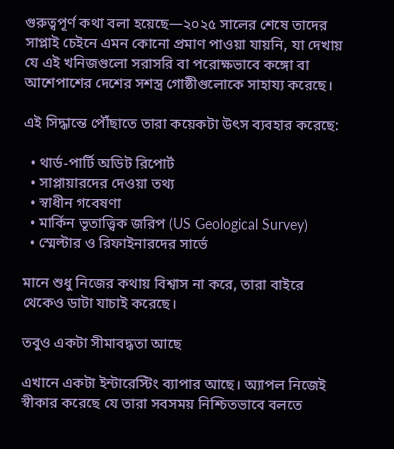গুরুত্বপূর্ণ কথা বলা হয়েছে—২০২৫ সালের শেষে তাদের সাপ্লাই চেইনে এমন কোনো প্রমাণ পাওয়া যায়নি, যা দেখায় যে এই খনিজগুলো সরাসরি বা পরোক্ষভাবে কঙ্গো বা আশেপাশের দেশের সশস্ত্র গোষ্ঠীগুলোকে সাহায্য করেছে।

এই সিদ্ধান্তে পৌঁছাতে তারা কয়েকটা উৎস ব্যবহার করেছে:

  • থার্ড-পার্টি অডিট রিপোর্ট
  • সাপ্লায়ারদের দেওয়া তথ্য
  • স্বাধীন গবেষণা
  • মার্কিন ভূতাত্ত্বিক জরিপ (US Geological Survey)
  • স্মেল্টার ও রিফাইনারদের সার্ভে

মানে শুধু নিজের কথায় বিশ্বাস না করে, তারা বাইরে থেকেও ডাটা যাচাই করেছে।

তবুও একটা সীমাবদ্ধতা আছে

এখানে একটা ইন্টারেস্টিং ব্যাপার আছে। অ্যাপল নিজেই স্বীকার করেছে যে তারা সবসময় নিশ্চিতভাবে বলতে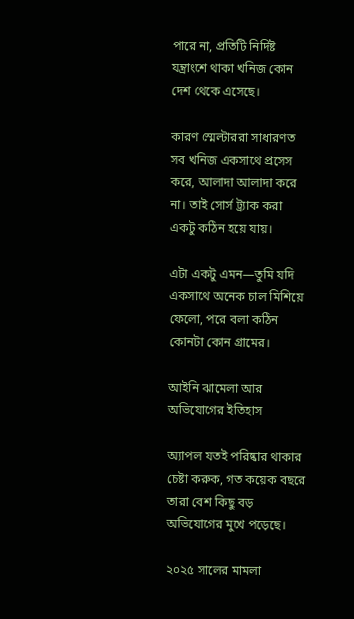পারে না, প্রতিটি নির্দিষ্ট যন্ত্রাংশে থাকা খনিজ কোন দেশ থেকে এসেছে।

কারণ স্মেল্টাররা সাধারণত সব খনিজ একসাথে প্রসেস করে, আলাদা আলাদা করে না। তাই সোর্স ট্র্যাক করা একটু কঠিন হয়ে যায়।

এটা একটু এমন—তুমি যদি একসাথে অনেক চাল মিশিয়ে ফেলো, পরে বলা কঠিন কোনটা কোন গ্রামের।

আইনি ঝামেলা আর অভিযোগের ইতিহাস

অ্যাপল যতই পরিষ্কার থাকার চেষ্টা করুক, গত কয়েক বছরে তারা বেশ কিছু বড় অভিযোগের মুখে পড়েছে।

২০২৫ সালের মামলা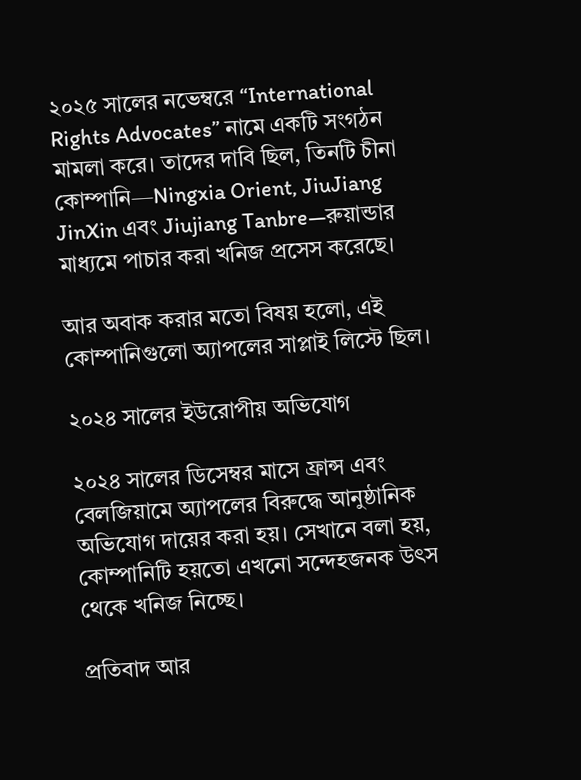২০২৫ সালের নভেম্বরে “International Rights Advocates” নামে একটি সংগঠন মামলা করে। তাদের দাবি ছিল, তিনটি চীনা কোম্পানি—Ningxia Orient, JiuJiang JinXin এবং Jiujiang Tanbre—রুয়ান্ডার মাধ্যমে পাচার করা খনিজ প্রসেস করেছে।

আর অবাক করার মতো বিষয় হলো, এই কোম্পানিগুলো অ্যাপলের সাপ্লাই লিস্টে ছিল।

২০২৪ সালের ইউরোপীয় অভিযোগ

২০২৪ সালের ডিসেম্বর মাসে ফ্রান্স এবং বেলজিয়ামে অ্যাপলের বিরুদ্ধে আনুষ্ঠানিক অভিযোগ দায়ের করা হয়। সেখানে বলা হয়, কোম্পানিটি হয়তো এখনো সন্দেহজনক উৎস থেকে খনিজ নিচ্ছে।

প্রতিবাদ আর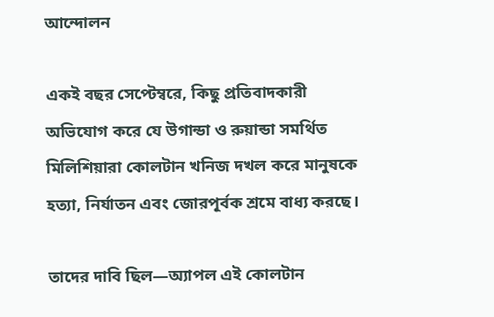আন্দোলন

একই বছর সেপ্টেম্বরে, কিছু প্রতিবাদকারী অভিযোগ করে যে উগান্ডা ও রুয়ান্ডা সমর্থিত মিলিশিয়ারা কোলটান খনিজ দখল করে মানুষকে হত্যা, নির্যাতন এবং জোরপূর্বক শ্রমে বাধ্য করছে।

তাদের দাবি ছিল—অ্যাপল এই কোলটান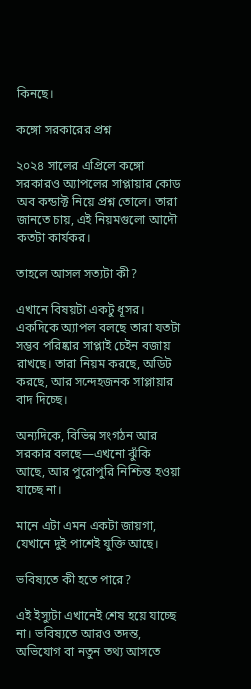কিনছে।

কঙ্গো সরকারের প্রশ্ন

২০২৪ সালের এপ্রিলে কঙ্গো সরকারও অ্যাপলের সাপ্লায়ার কোড অব কন্ডাক্ট নিয়ে প্রশ্ন তোলে। তারা জানতে চায়, এই নিয়মগুলো আদৌ কতটা কার্যকর।

তাহলে আসল সত্যটা কী?

এখানে বিষয়টা একটু ধূসর। একদিকে অ্যাপল বলছে তারা যতটা সম্ভব পরিষ্কার সাপ্লাই চেইন বজায় রাখছে। তারা নিয়ম করছে, অডিট করছে, আর সন্দেহজনক সাপ্লায়ার বাদ দিচ্ছে।

অন্যদিকে, বিভিন্ন সংগঠন আর সরকার বলছে—এখনো ঝুঁকি আছে, আর পুরোপুরি নিশ্চিন্ত হওয়া যাচ্ছে না।

মানে এটা এমন একটা জায়গা, যেখানে দুই পাশেই যুক্তি আছে।

ভবিষ্যতে কী হতে পারে?

এই ইস্যুটা এখানেই শেষ হয়ে যাচ্ছে না। ভবিষ্যতে আরও তদন্ত, অভিযোগ বা নতুন তথ্য আসতে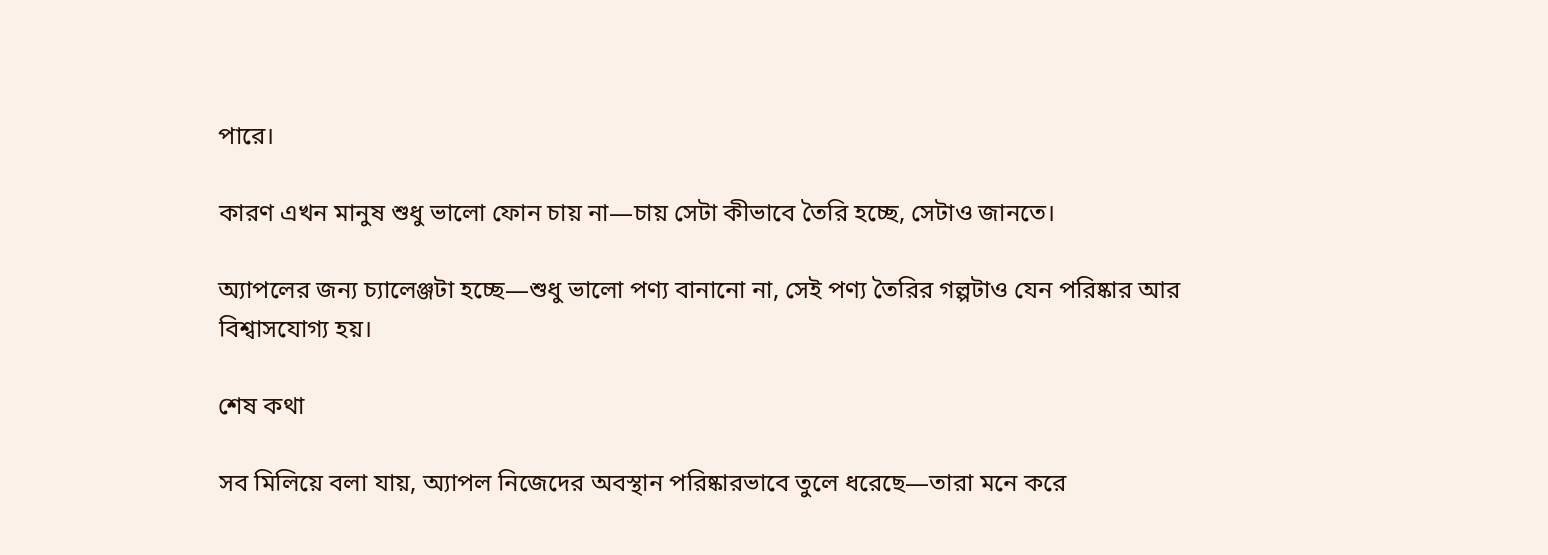পারে।

কারণ এখন মানুষ শুধু ভালো ফোন চায় না—চায় সেটা কীভাবে তৈরি হচ্ছে, সেটাও জানতে।

অ্যাপলের জন্য চ্যালেঞ্জটা হচ্ছে—শুধু ভালো পণ্য বানানো না, সেই পণ্য তৈরির গল্পটাও যেন পরিষ্কার আর বিশ্বাসযোগ্য হয়।

শেষ কথা

সব মিলিয়ে বলা যায়, অ্যাপল নিজেদের অবস্থান পরিষ্কারভাবে তুলে ধরেছে—তারা মনে করে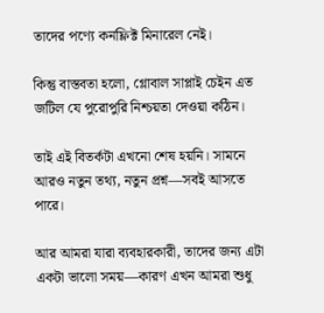তাদের পণ্যে কনফ্লিক্ট মিনারেল নেই।

কিন্তু বাস্তবতা হলো, গ্লোবাল সাপ্লাই চেইন এত জটিল যে পুরোপুরি নিশ্চয়তা দেওয়া কঠিন।

তাই এই বিতর্কটা এখনো শেষ হয়নি। সামনে আরও নতুন তথ্য, নতুন প্রশ্ন—সবই আসতে পারে।

আর আমরা যারা ব্যবহারকারী, তাদের জন্য এটা একটা ভালো সময়—কারণ এখন আমরা শুধু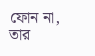ফোন না, তার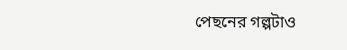পেছনের গল্পটাও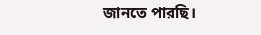জানতে পারছি।